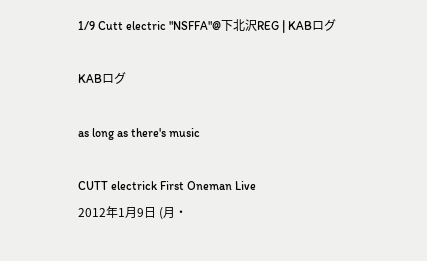1/9 Cutt electric "NSFFA"@下北沢REG | KABログ

KABログ

as long as there's music

CUTT electrick First Oneman Live
2012年1月9日 (月・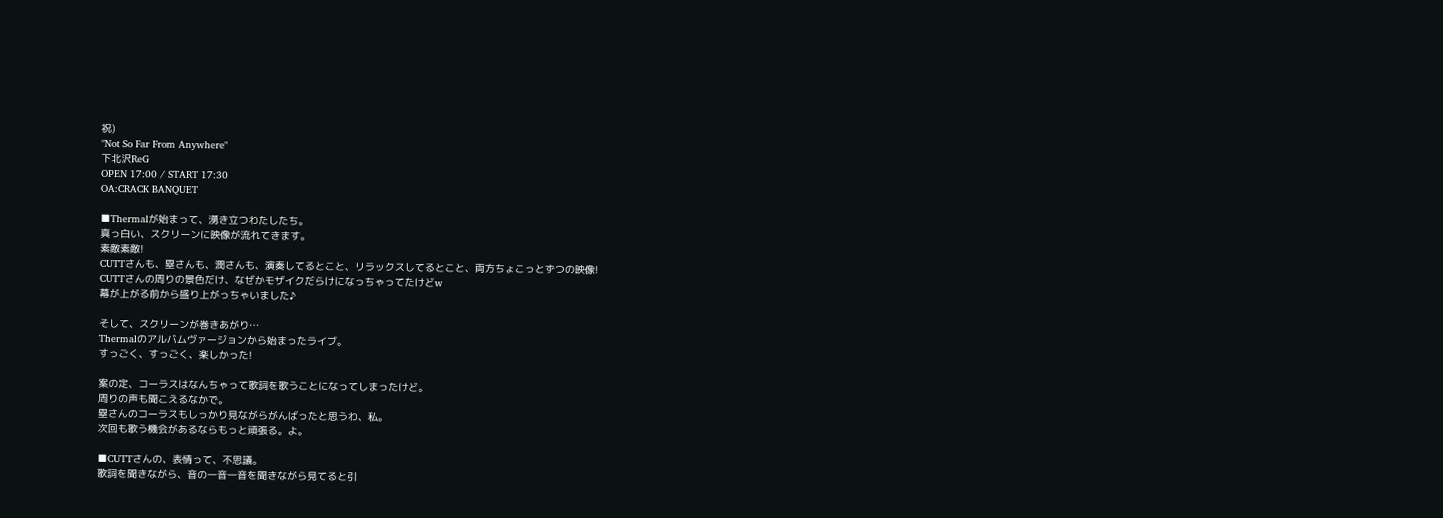祝)
"Not So Far From Anywhere"
下北沢ReG
OPEN 17:00 / START 17:30
OA:CRACK BANQUET

■Thermalが始まって、湧き立つわたしたち。
真っ白い、スクリーンに映像が流れてきます。
素敵素敵!
CUTTさんも、塁さんも、潤さんも、演奏してるとこと、リラックスしてるとこと、両方ちょこっとずつの映像!
CUTTさんの周りの景色だけ、なぜかモザイクだらけになっちゃってたけどw
幕が上がる前から盛り上がっちゃいました♪

そして、スクリーンが巻きあがり…
Thermalのアルバムヴァージョンから始まったライブ。
すっごく、すっごく、楽しかった!

案の定、コーラスはなんちゃって歌詞を歌うことになってしまったけど。
周りの声も聞こえるなかで。
塁さんのコーラスもしっかり見ながらがんばったと思うわ、私。
次回も歌う機会があるならもっと頑張る。よ。

■CUTTさんの、表情って、不思議。
歌詞を聞きながら、音の一音一音を聞きながら見てると引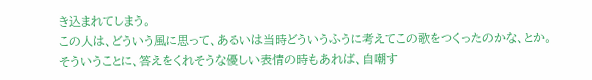き込まれてしまう。
この人は、どういう風に思って、あるいは当時どういうふうに考えてこの歌をつくったのかな、とか。
そういうことに、答えをくれそうな優しい表情の時もあれば、自嘲す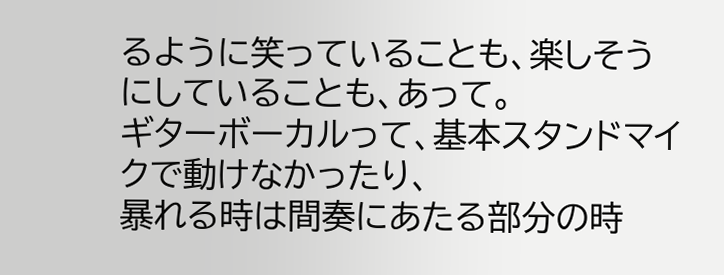るように笑っていることも、楽しそうにしていることも、あって。
ギターボーカルって、基本スタンドマイクで動けなかったり、
暴れる時は間奏にあたる部分の時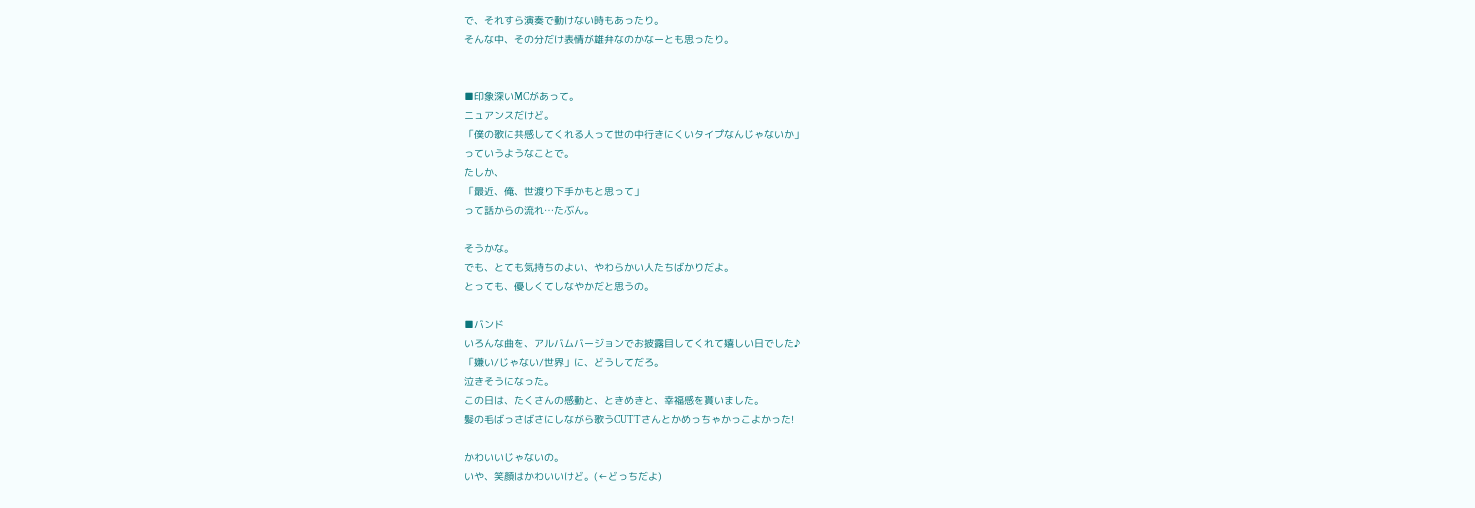で、それすら演奏で動けない時もあったり。
そんな中、その分だけ表情が雄弁なのかなーとも思ったり。


■印象深いMCがあって。
ニュアンスだけど。
「僕の歌に共感してくれる人って世の中行きにくいタイプなんじゃないか」
っていうようなことで。
たしか、
「最近、俺、世渡り下手かもと思って」
って話からの流れ…たぶん。

そうかな。
でも、とても気持ちのよい、やわらかい人たちばかりだよ。
とっても、優しくてしなやかだと思うの。

■バンド
いろんな曲を、アルバムバージョンでお披露目してくれて嬉しい日でした♪
「嫌い/じゃない/世界」に、どうしてだろ。
泣きそうになった。
この日は、たくさんの感動と、ときめきと、幸福感を貰いました。
髪の毛ばっさばさにしながら歌うCUTTさんとかめっちゃかっこよかった!

かわいいじゃないの。
いや、笑顔はかわいいけど。(←どっちだよ)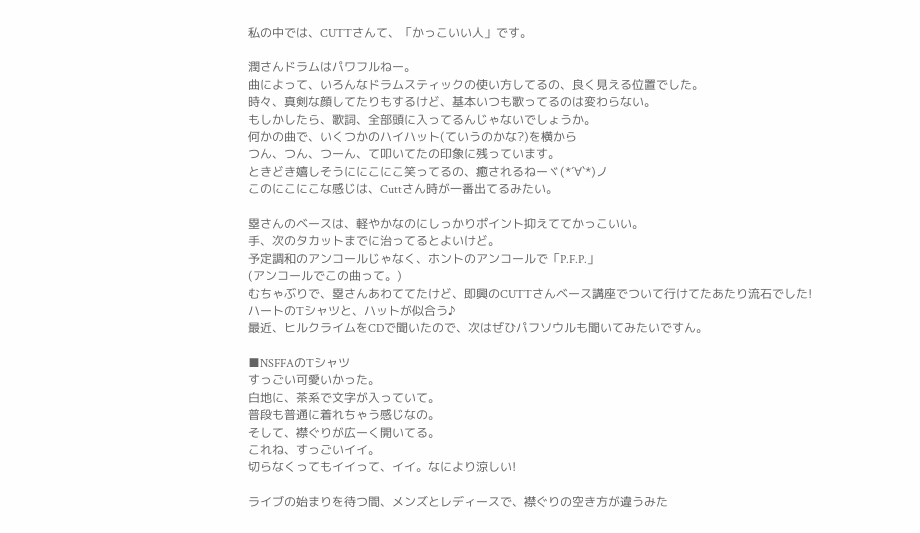私の中では、CUTTさんて、「かっこいい人」です。

潤さんドラムはパワフルねー。
曲によって、いろんなドラムスティックの使い方してるの、良く見える位置でした。
時々、真剣な顔してたりもするけど、基本いつも歌ってるのは変わらない。
もしかしたら、歌詞、全部頭に入ってるんじゃないでしょうか。
何かの曲で、いくつかのハイハット(ていうのかな?)を横から
つん、つん、つーん、て叩いてたの印象に残っています。
ときどき嬉しそうににこにこ笑ってるの、癒されるねーヾ(*´∀`*)ノ
このにこにこな感じは、Cuttさん時が一番出てるみたい。

塁さんのベースは、軽やかなのにしっかりポイント抑えててかっこいい。
手、次のタカットまでに治ってるとよいけど。
予定調和のアンコールじゃなく、ホントのアンコールで「P.F.P.」
(アンコールでこの曲って。)
むちゃぶりで、塁さんあわててたけど、即興のCUTTさんベース講座でついて行けてたあたり流石でした!
ハートのTシャツと、ハットが似合う♪
最近、ヒルクライムをCDで聞いたので、次はぜひパフソウルも聞いてみたいですん。

■NSFFAのTシャツ
すっごい可愛いかった。
白地に、茶系で文字が入っていて。
普段も普通に着れちゃう感じなの。
そして、襟ぐりが広ーく開いてる。
これね、すっごいイイ。
切らなくってもイイって、イイ。なにより涼しい!

ライブの始まりを待つ間、メンズとレディースで、襟ぐりの空き方が違うみた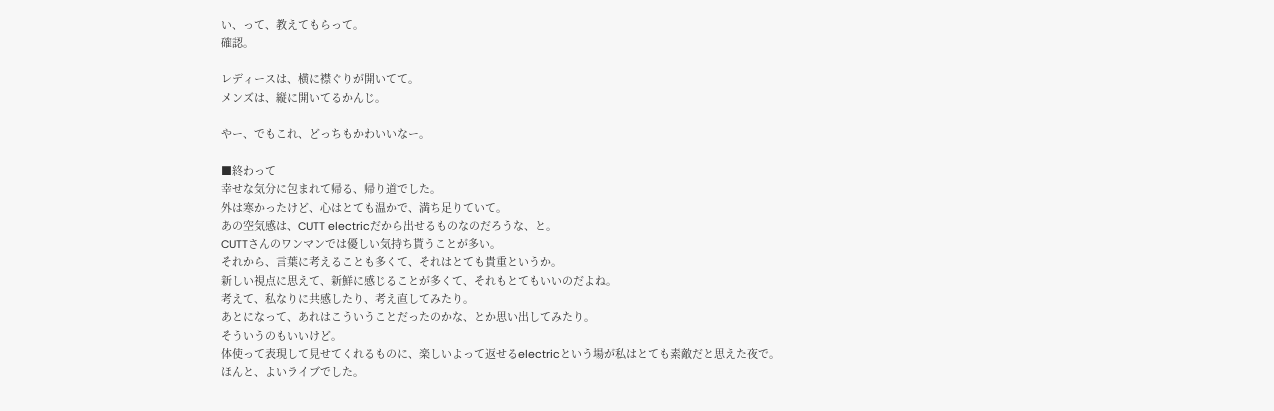い、って、教えてもらって。
確認。

レディースは、横に襟ぐりが開いてて。
メンズは、縦に開いてるかんじ。

やー、でもこれ、どっちもかわいいなー。

■終わって
幸せな気分に包まれて帰る、帰り道でした。
外は寒かったけど、心はとても温かで、満ち足りていて。
あの空気感は、CUTT electricだから出せるものなのだろうな、と。
CUTTさんのワンマンでは優しい気持ち貰うことが多い。
それから、言葉に考えることも多くて、それはとても貴重というか。
新しい視点に思えて、新鮮に感じることが多くて、それもとてもいいのだよね。
考えて、私なりに共感したり、考え直してみたり。
あとになって、あれはこういうことだったのかな、とか思い出してみたり。
そういうのもいいけど。
体使って表現して見せてくれるものに、楽しいよって返せるelectricという場が私はとても素敵だと思えた夜で。
ほんと、よいライブでした。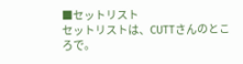■セットリスト
セットリストは、CUTTさんのところで。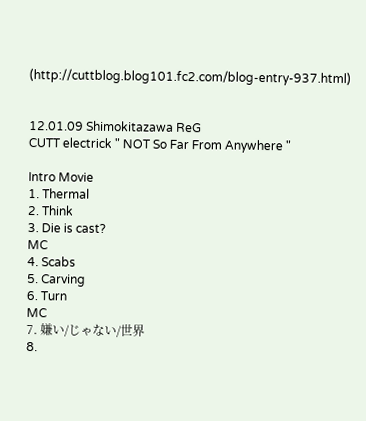(http://cuttblog.blog101.fc2.com/blog-entry-937.html)


12.01.09 Shimokitazawa ReG
CUTT electrick " NOT So Far From Anywhere "

Intro Movie
1. Thermal
2. Think
3. Die is cast?
MC
4. Scabs
5. Carving
6. Turn
MC
7. 嫌い/じゃない/世界
8.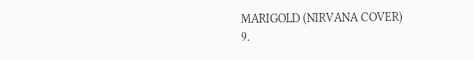MARIGOLD (NIRVANA COVER)
9.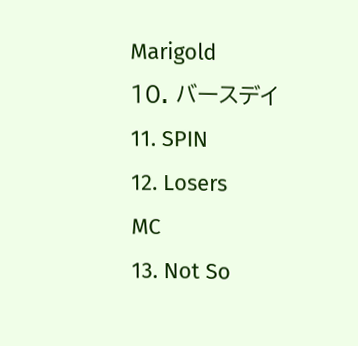Marigold
10. バースデイ
11. SPIN
12. Losers
MC
13. Not So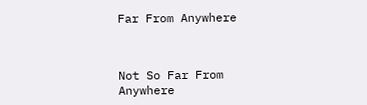Far From Anywhere



Not So Far From Anywhere